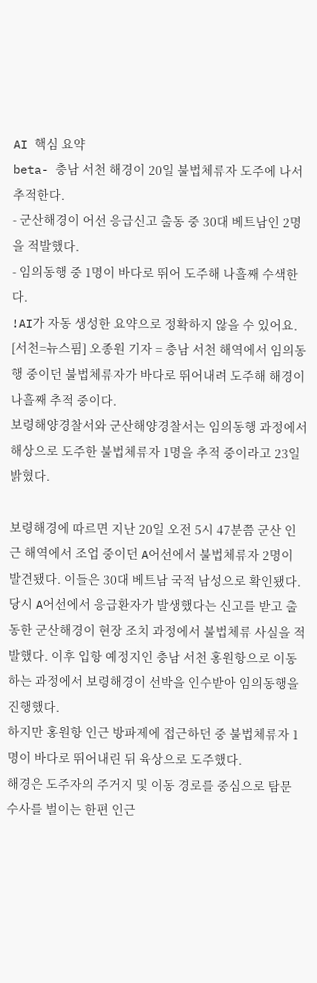AI 핵심 요약
beta- 충남 서천 해경이 20일 불법체류자 도주에 나서 추적한다.
- 군산해경이 어선 응급신고 출동 중 30대 베트남인 2명을 적발했다.
- 임의동행 중 1명이 바다로 뛰어 도주해 나흘째 수색한다.
!AI가 자동 생성한 요약으로 정확하지 않을 수 있어요.
[서천=뉴스핌] 오종원 기자 = 충남 서천 해역에서 임의동행 중이던 불법체류자가 바다로 뛰어내려 도주해 해경이 나흘째 추적 중이다.
보령해양경찰서와 군산해양경찰서는 임의동행 과정에서 해상으로 도주한 불법체류자 1명을 추적 중이라고 23일 밝혔다.

보령해경에 따르면 지난 20일 오전 5시 47분쯤 군산 인근 해역에서 조업 중이던 A어선에서 불법체류자 2명이 발견됐다. 이들은 30대 베트남 국적 남성으로 확인됐다.
당시 A어선에서 응급환자가 발생했다는 신고를 받고 출동한 군산해경이 현장 조치 과정에서 불법체류 사실을 적발했다. 이후 입항 예정지인 충남 서천 홍원항으로 이동하는 과정에서 보령해경이 선박을 인수받아 임의동행을 진행했다.
하지만 홍원항 인근 방파제에 접근하던 중 불법체류자 1명이 바다로 뛰어내린 뒤 육상으로 도주했다.
해경은 도주자의 주거지 및 이동 경로를 중심으로 탐문 수사를 벌이는 한편 인근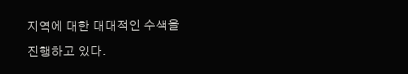지역에 대한 대대적인 수색을 진행하고 있다.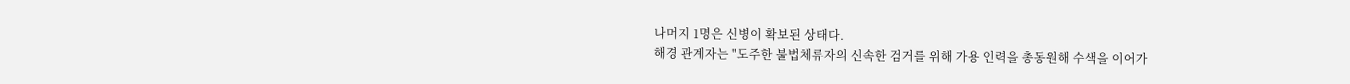나머지 1명은 신병이 확보된 상태다.
해경 관계자는 "도주한 불법체류자의 신속한 검거를 위해 가용 인력을 총동원해 수색을 이어가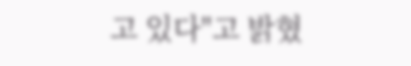고 있다"고 밝혔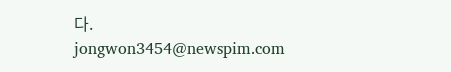다.
jongwon3454@newspim.com